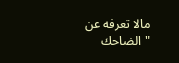مالا تعرفه عن "الضاحك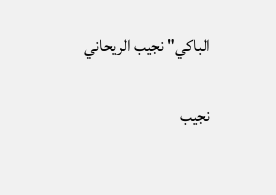الباكي" نجيب الريحاني

نجيب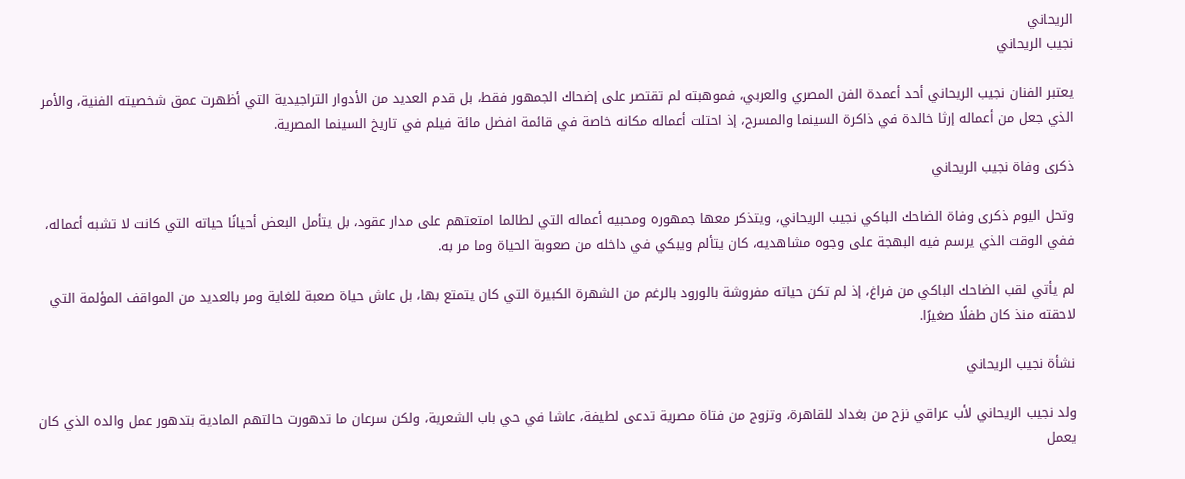الريحاني
نجيب الريحاني

يعتبر الفنان نجيب الريحاني أحد أعمدة الفن المصري والعربي، فموهبته لم تقتصر على إضحاك الجمهور فقط، بل قدم العديد من الأدوار التراجيدية التي أظهرت عمق شخصيته الفنية، والأمر الذي جعل من أعماله إرثا خالدة في ذاكرة السينما والمسرح، إذ احتلت أعماله مكانه خاصة في قائمة افضل مائة فيلم في تاريخ السينما المصرية.

ذكرى وفاة نجيب الريحاني

وتحل اليوم ذكرى وفاة الضاحك الباكي نجيب الريحاني، ويتذكر معها جمهوره ومحبيه أعماله التي لطالما امتعتهم على مدار عقود، بل يتأمل البعض أحيانًا حياته التي كانت لا تشبه أعماله، ففي الوقت الذي يرسم فيه البهجة على وجوه مشاهديه، كان يتألم ويبكي في داخله من صعوبة الحياة وما مر به.

لم يأتي لقب الضاحك الباكي من فراغ، إذ لم تكن حياته مفروشة بالورود بالرغم من الشهرة الكبيرة التي كان يتمتع بها، بل عاش حياة صعبة للغاية ومر بالعديد من المواقف المؤلمة التي لاحقته منذ كان طفلًا صغيرًا.

نشأة نجيب الريحاني

ولد نجيب الريحاني لأب عراقي نزح من بغداد للقاهرة، وتزوج من فتاة مصرية تدعى لطيفة، عاشا في حي باب الشعرية، ولكن سرعان ما تدهورت حالتهم المادية بتدهور عمل والده الذي كان يعمل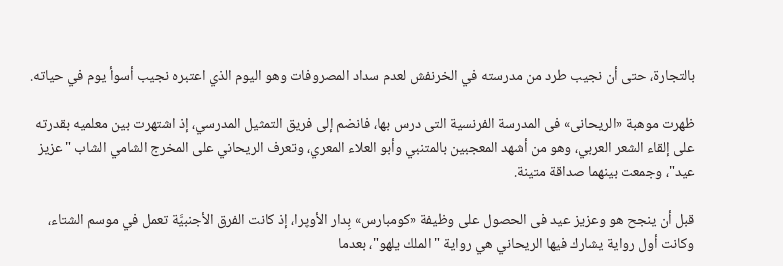بالتجارة، حتى أن نجيب طرد من مدرسته في الخرنفش لعدم سداد المصروفات وهو اليوم الذي اعتبره نجيب أسوأ يوم في حياته.

ظهرت موهبة «الريحانى» فى المدرسة الفرنسية التى درس بها، فانضم إلى فريق التمثيل المدرسي، إذ اشتهرت بين معلميه بقدرته على إلقاء الشعر العربي، وهو من أشهد المعجبين بالمتنبي وأبو العلاء المعري، وتعرف الريحاني على المخرج الشامي الشاب "عزيز عيد"، وجمعت بينهما صداقة متينة.

قبل أن ينجح هو وعزيز عيد فى الحصول على وظيفة «كومبارس» بِدار الأوپرا، إذ كانت الفرق الأجنبيَّة تعمل في موسم الشتاء، وكانت أول رواية يشارك فيها الريحاني هي رواية "الملك يلهو"، بعدما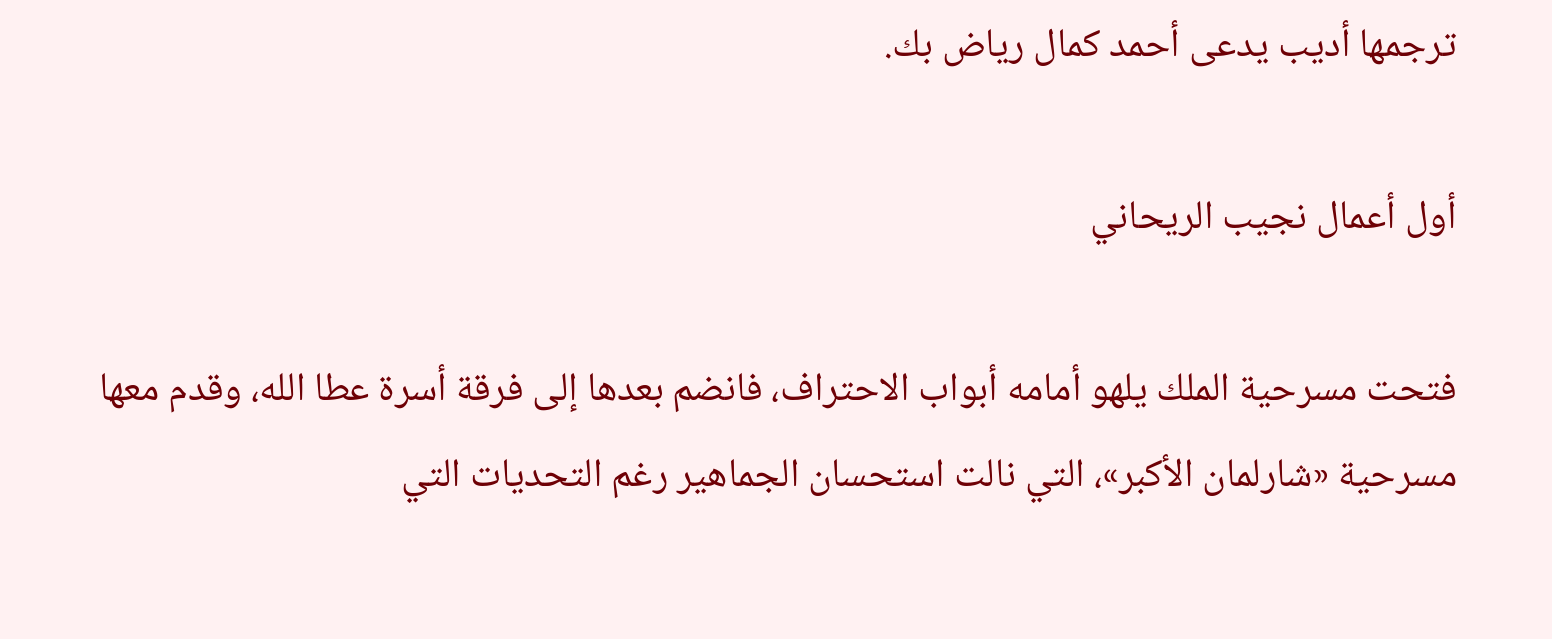ترجمها أديب يدعى أحمد كمال رياض بك.

أول أعمال نجيب الريحاني

فتحت مسرحية الملك يلهو أمامه أبواب الاحتراف، فانضم بعدها إلى فرقة أسرة عطا الله، وقدم معها مسرحية «شارلمان الأكبر»، التي نالت استحسان الجماهير رغم التحديات التي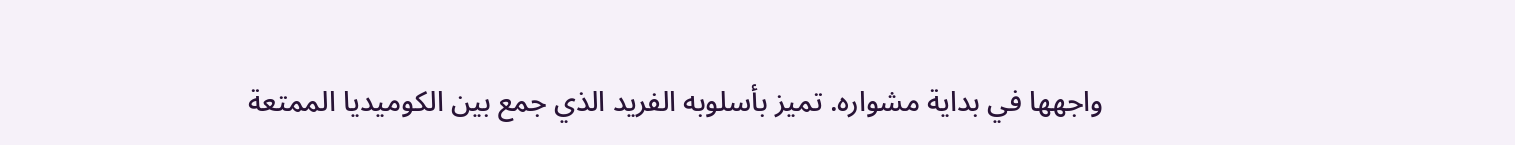واجهها في بداية مشواره. تميز بأسلوبه الفريد الذي جمع بين الكوميديا الممتعة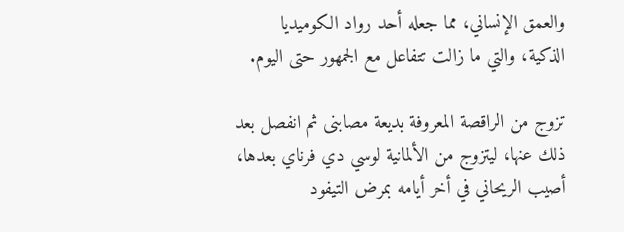والعمق الإنساني، مما جعله أحد رواد الكوميديا الذكية، والتي ما زالت تتفاعل مع الجمهور حتى اليوم.

تزوج من الراقصة المعروفة بديعة مصابنى ثم انفصل بعد ذلك عنها، ليتزوج من الألمانية لوسي دي فرناي بعدها، أصيب الريحاني في أخر أيامه بمرض التيفود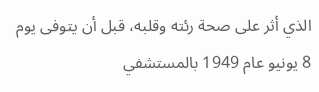الذي أثر على صحة رئته وقلبه، قبل أن يتوفى يوم 8 يونيو عام 1949 بالمستشفي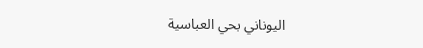اليوناني بحي العباسية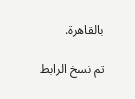بالقاهرة.

تم نسخ الرابط